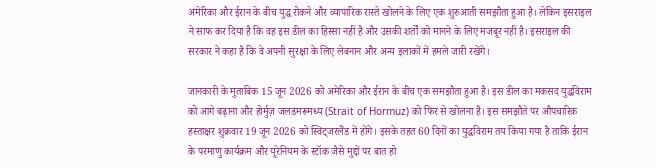अमेरिका और ईरान के बीच युद्ध रोकने और व्यापारिक रास्ते खोलने के लिए एक शुरुआती समझौता हुआ है। लेकिन इसराइल ने साफ कर दिया है कि वह इस डील का हिस्सा नहीं है और उसकी शर्तों को मानने के लिए मजबूर नहीं है। इसराइल की सरकार ने कहा है कि वे अपनी सुरक्षा के लिए लेबनान और अन्य इलाकों में हमले जारी रखेंगे।

जानकारी के मुताबिक 15 जून 2026 को अमेरिका और ईरान के बीच एक समझौता हुआ है। इस डील का मकसद युद्धविराम को आगे बढ़ाना और होर्मुज़ जलडमरूमध्य (Strait of Hormuz) को फिर से खोलना है। इस समझौते पर औपचारिक हस्ताक्षर शुक्रवार 19 जून 2026 को स्विट्जरलैंड में होंगे। इसके तहत 60 दिनों का युद्धविराम तय किया गया है ताकि ईरान के परमाणु कार्यक्रम और यूरेनियम के स्टॉक जैसे मुद्दों पर बात हो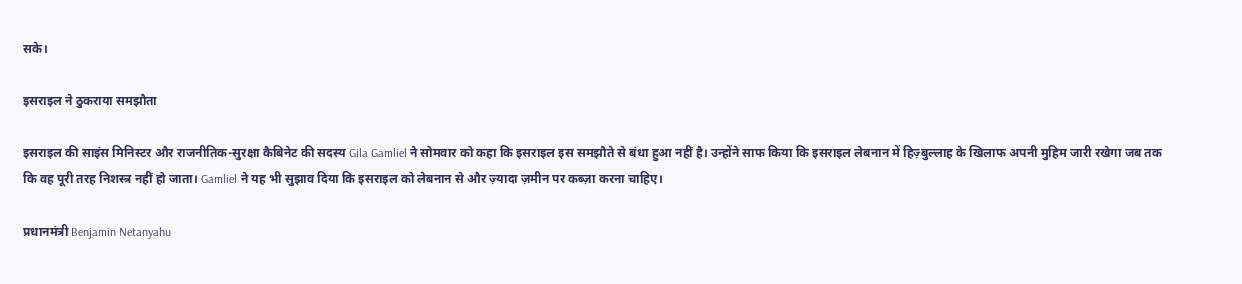सके।

इसराइल ने ठुकराया समझौता

इसराइल की साइंस मिनिस्टर और राजनीतिक-सुरक्षा कैबिनेट की सदस्य Gila Gamliel ने सोमवार को कहा कि इसराइल इस समझौते से बंधा हुआ नहीं है। उन्होंने साफ किया कि इसराइल लेबनान में हिज़्बुल्लाह के खिलाफ अपनी मुहिम जारी रखेगा जब तक कि वह पूरी तरह निशस्त्र नहीं हो जाता। Gamliel ने यह भी सुझाव दिया कि इसराइल को लेबनान से और ज़्यादा ज़मीन पर कब्ज़ा करना चाहिए।

प्रधानमंत्री Benjamin Netanyahu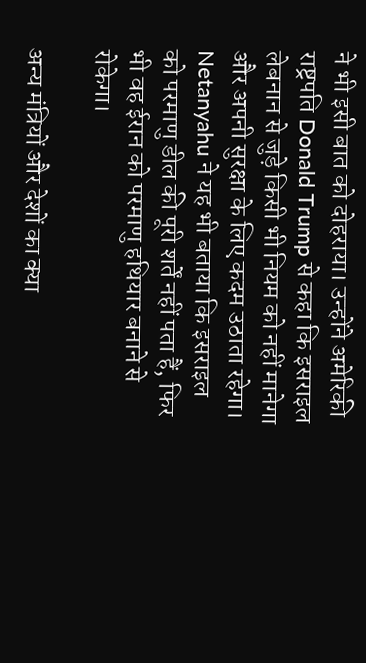ने भी इसी बात को दोहराया। उन्होंने अमेरिकी राष्ट्रपति Donald Trump से कहा कि इसराइल लेबनान से जुड़े किसी भी नियम को नहीं मानेगा और अपनी सुरक्षा के लिए कदम उठाता रहेगा। Netanyahu ने यह भी बताया कि इसराइल को परमाणु डील की पूरी शर्तें नहीं पता हैं, फिर भी वह ईरान को परमाणु हथियार बनाने से रोकेगा।

अन्य मंत्रियों और देशों का क्या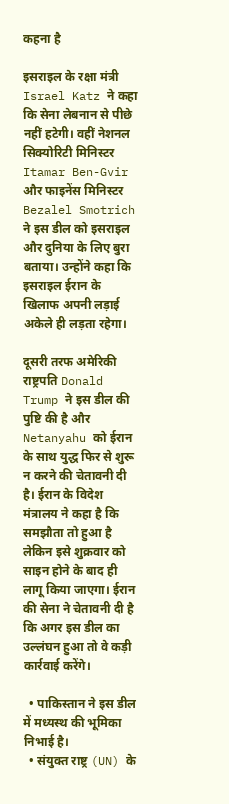कहना है

इसराइल के रक्षा मंत्री Israel Katz ने कहा कि सेना लेबनान से पीछे नहीं हटेगी। वहीं नेशनल सिक्योरिटी मिनिस्टर Itamar Ben-Gvir और फाइनेंस मिनिस्टर Bezalel Smotrich ने इस डील को इसराइल और दुनिया के लिए बुरा बताया। उन्होंने कहा कि इसराइल ईरान के खिलाफ अपनी लड़ाई अकेले ही लड़ता रहेगा।

दूसरी तरफ अमेरिकी राष्ट्रपति Donald Trump ने इस डील की पुष्टि की है और Netanyahu को ईरान के साथ युद्ध फिर से शुरू न करने की चेतावनी दी है। ईरान के विदेश मंत्रालय ने कहा है कि समझौता तो हुआ है लेकिन इसे शुक्रवार को साइन होने के बाद ही लागू किया जाएगा। ईरान की सेना ने चेतावनी दी है कि अगर इस डील का उल्लंघन हुआ तो वे कड़ी कार्रवाई करेंगे।

  • पाकिस्तान ने इस डील में मध्यस्थ की भूमिका निभाई है।
  • संयुक्त राष्ट्र (UN) के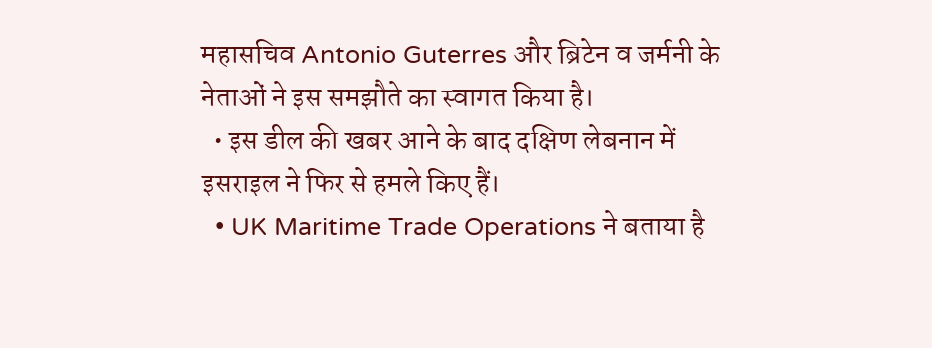महासचिव Antonio Guterres और ब्रिटेन व जर्मनी के नेताओं ने इस समझौते का स्वागत किया है।
  • इस डील की खबर आने के बाद दक्षिण लेबनान में इसराइल ने फिर से हमले किए हैं।
  • UK Maritime Trade Operations ने बताया है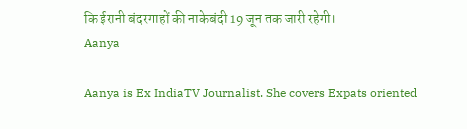कि ईरानी बंदरगाहों की नाकेबंदी 19 जून तक जारी रहेगी।
Aanya

Aanya is Ex IndiaTV Journalist. She covers Expats oriented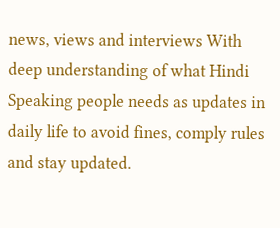news, views and interviews With deep understanding of what Hindi Speaking people needs as updates in daily life to avoid fines, comply rules and stay updated.